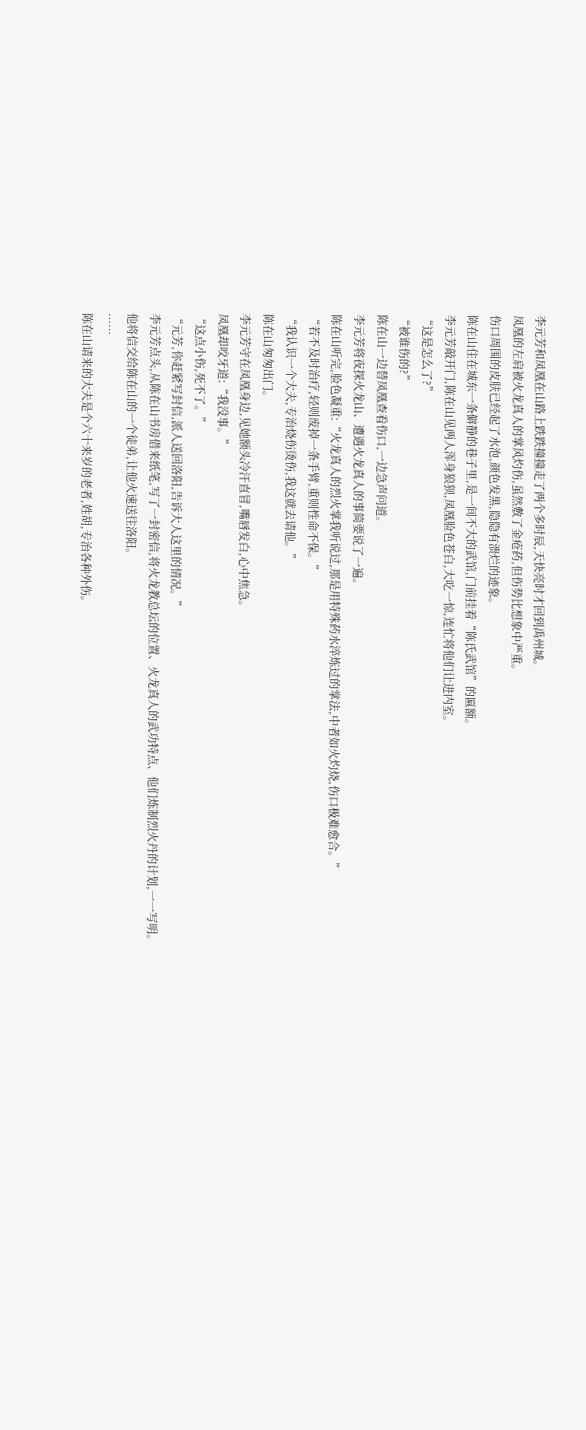李元芳和凤凰在山路上跌跌撞撞走了两个多时辰,天快亮时才回到禹州城。
凤凰的左肩被火龙真人的掌风灼伤,虽然敷了金疮药,但伤势比想象中严重。
伤口周围的皮肤已经起了水泡,颜色发黑,隐隐有溃烂的迹象。
陈在山住在城东一条僻静的巷子里,是一间不大的武馆,门前挂着“陈氏武馆”的匾额。
李元芳敲开门,陈在山见两人浑身狼狈,凤凰脸色苍白,大吃一惊,连忙将他们让进内室。
“这是怎么了?”
“被谁伤的?”
陈在山一边替凤凰查看伤口,一边急声问道。
李元芳将夜探火龙山、遭遇火龙真人的事简要说了一遍。
陈在山听完,脸色凝重:“火龙真人的烈火掌我听说过,那是用特殊药水淬炼过的掌法,中者如火灼烧,伤口极难愈合。”
“若不及时治疗,轻则废掉一条手臂,重则性命不保。”
“我认识一个大夫,专治烧伤烫伤,我这就去请他。”
陈在山匆匆出门。
李元芳守在凤凰身边,见她额头冷汗直冒,嘴唇发白,心中焦急。
凤凰却咬牙道:“我没事。”
“这点小伤,死不了。”
“元芳,你赶紧写封信,派人送回洛阳,告诉大人这里的情况。”
李元芳点头,从陈在山书房借来纸笔,写了一封密信,将火龙教总坛的位置、火龙真人的武功特点、他们炼制烈火丹的计划,一一写明。
他将信交给陈在山的一个徒弟,让他火速送往洛阳。
……
陈在山请来的大夫是个六十来岁的老者,姓胡,专治各种外伤。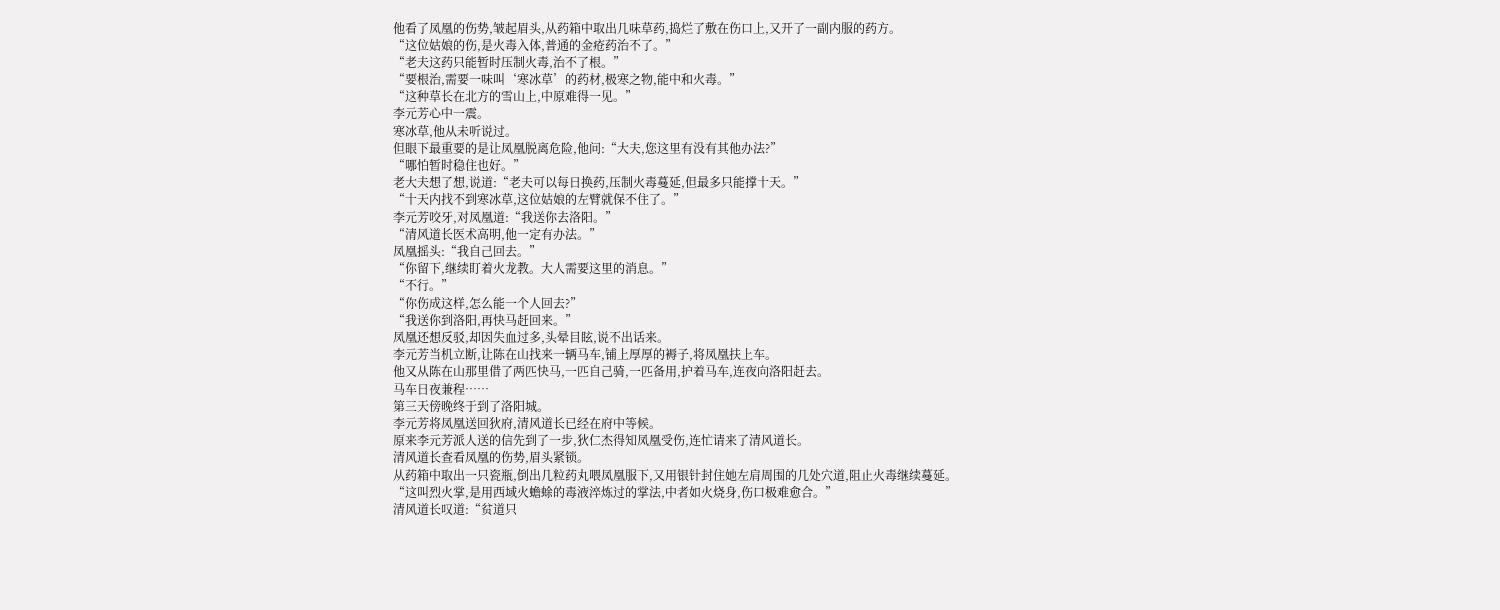他看了凤凰的伤势,皱起眉头,从药箱中取出几味草药,捣烂了敷在伤口上,又开了一副内服的药方。
“这位姑娘的伤,是火毒入体,普通的金疮药治不了。”
“老夫这药只能暂时压制火毒,治不了根。”
“要根治,需要一味叫‘寒冰草’的药材,极寒之物,能中和火毒。”
“这种草长在北方的雪山上,中原难得一见。”
李元芳心中一震。
寒冰草,他从未听说过。
但眼下最重要的是让凤凰脱离危险,他问:“大夫,您这里有没有其他办法?”
“哪怕暂时稳住也好。”
老大夫想了想,说道:“老夫可以每日换药,压制火毒蔓延,但最多只能撑十天。”
“十天内找不到寒冰草,这位姑娘的左臂就保不住了。”
李元芳咬牙,对凤凰道:“我送你去洛阳。”
“清风道长医术高明,他一定有办法。”
凤凰摇头:“我自己回去。”
“你留下,继续盯着火龙教。大人需要这里的消息。”
“不行。”
“你伤成这样,怎么能一个人回去?”
“我送你到洛阳,再快马赶回来。”
凤凰还想反驳,却因失血过多,头晕目眩,说不出话来。
李元芳当机立断,让陈在山找来一辆马车,铺上厚厚的褥子,将凤凰扶上车。
他又从陈在山那里借了两匹快马,一匹自己骑,一匹备用,护着马车,连夜向洛阳赶去。
马车日夜兼程……
第三天傍晚终于到了洛阳城。
李元芳将凤凰送回狄府,清风道长已经在府中等候。
原来李元芳派人送的信先到了一步,狄仁杰得知凤凰受伤,连忙请来了清风道长。
清风道长查看凤凰的伤势,眉头紧锁。
从药箱中取出一只瓷瓶,倒出几粒药丸喂凤凰服下,又用银针封住她左肩周围的几处穴道,阻止火毒继续蔓延。
“这叫烈火掌,是用西域火蟾蜍的毒液淬炼过的掌法,中者如火烧身,伤口极难愈合。”
清风道长叹道:“贫道只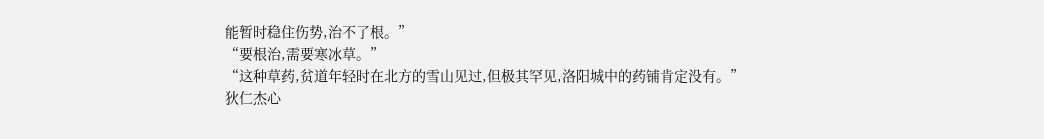能暂时稳住伤势,治不了根。”
“要根治,需要寒冰草。”
“这种草药,贫道年轻时在北方的雪山见过,但极其罕见,洛阳城中的药铺肯定没有。”
狄仁杰心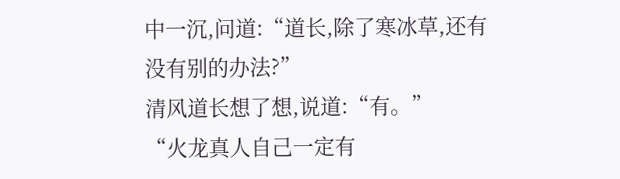中一沉,问道:“道长,除了寒冰草,还有没有别的办法?”
清风道长想了想,说道:“有。”
“火龙真人自己一定有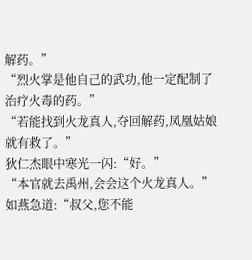解药。”
“烈火掌是他自己的武功,他一定配制了治疗火毒的药。”
“若能找到火龙真人,夺回解药,凤凰姑娘就有救了。”
狄仁杰眼中寒光一闪:“好。”
“本官就去禹州,会会这个火龙真人。”
如燕急道:“叔父,您不能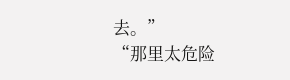去。”
“那里太危险